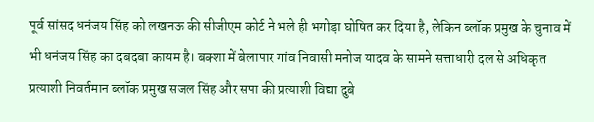पूर्व सांसद धनंजय सिंह को लखनऊ की सीजीएम कोर्ट ने भले ही भगोड़ा घोषित कर दिया है, लेकिन ब्लॉक प्रमुख के चुनाव में भी धनंजय सिंह का दबदबा कायम है। बक्शा में बेलापार गांव निवासी मनोज यादव के सामने सत्ताधारी दल से अधिकृत प्रत्याशी निवर्तमान ब्लॉक प्रमुख सजल सिंह और सपा की प्रत्याशी विद्या दुबे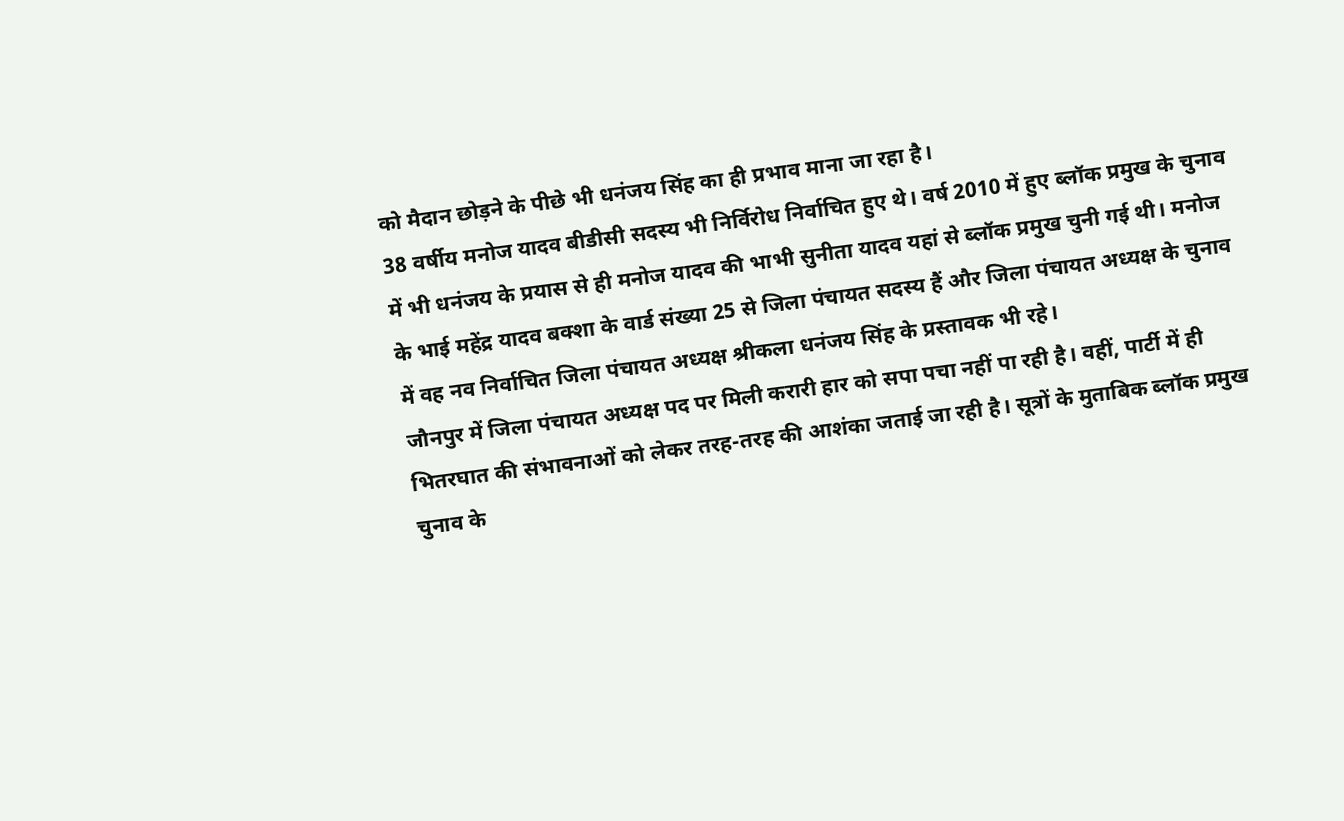को मैदान छोड़ने के पीछे भी धनंजय सिंह का ही प्रभाव माना जा रहा है।
38 वर्षीय मनोज यादव बीडीसी सदस्य भी निर्विरोध निर्वाचित हुए थे। वर्ष 2010 में हुए ब्लॉक प्रमुख के चुनाव में भी धनंजय के प्रयास से ही मनोज यादव की भाभी सुनीता यादव यहां से ब्लॉक प्रमुख चुनी गई थी। मनोज के भाई महेंद्र यादव बक्शा के वार्ड संख्या 25 से जिला पंचायत सदस्य हैं और जिला पंचायत अध्यक्ष के चुनाव में वह नव निर्वाचित जिला पंचायत अध्यक्ष श्रीकला धनंजय सिंह के प्रस्तावक भी रहे।
जौनपुर में जिला पंचायत अध्यक्ष पद पर मिली करारी हार को सपा पचा नहीं पा रही है। वहीं, पार्टी में ही भितरघात की संभावनाओं को लेकर तरह-तरह की आशंका जताई जा रही है। सूत्रों के मुताबिक ब्लॉक प्रमुख चुनाव के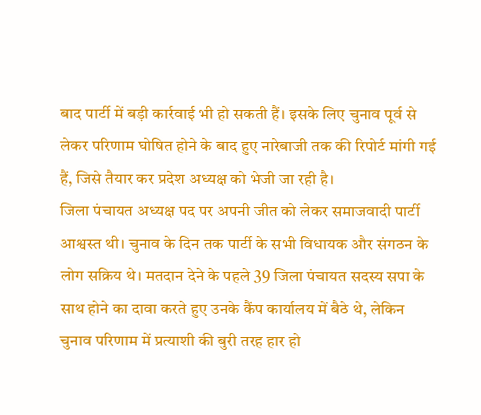बाद पार्टी में बड़ी कार्रवाई भी हो सकती हैं। इसके लिए चुनाव पूर्व से लेकर परिणाम घोषित होने के बाद हुए नारेबाजी तक की रिपोर्ट मांगी गई हैं, जिसे तैयार कर प्रदेश अध्यक्ष को भेजी जा रही है।
जिला पंचायत अध्यक्ष पद पर अपनी जीत को लेकर समाजवादी पार्टी आश्वस्त थी। चुनाव के दिन तक पार्टी के सभी विधायक और संगठन के लोग सक्रिय थे। मतदान देने के पहले 39 जिला पंचायत सदस्य सपा के साथ होने का दावा करते हुए उनके कैंप कार्यालय में बैठे थे, लेकिन चुनाव परिणाम में प्रत्याशी की बुरी तरह हार हो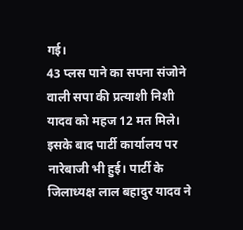गई।
43 प्लस पाने का सपना संजोने वाली सपा की प्रत्याशी निशी यादव को महज 12 मत मिले। इसके बाद पार्टी कार्यालय पर नारेबाजी भी हुई। पार्टी के जिलाध्यक्ष लाल बहादुर यादव ने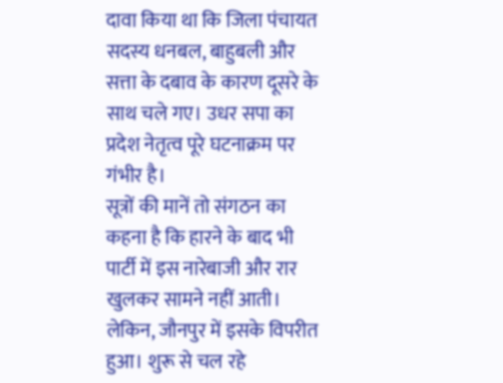दावा किया था कि जिला पंचायत सदस्य धनबल, बाहुबली और सत्ता के दबाव के कारण दूसरे के साथ चले गए। उधर सपा का प्रदेश नेतृत्व पूरे घटनाक्रम पर गंभीर है।
सूत्रों की मानें तो संगठन का कहना है कि हारने के बाद भी पार्टी में इस नारेबाजी और रार खुलकर सामने नहीं आती। लेकिन, जौनपुर में इसके विपरीत हुआ। शुरू से चल रहे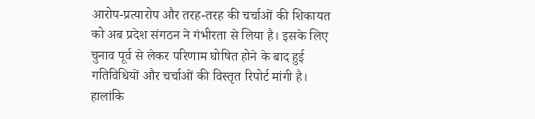आरोप-प्रत्यारोप और तरह-तरह की चर्चाओं की शिकायत को अब प्रदेश संगठन ने गंभीरता से लिया है। इसके लिए चुनाव पूर्व से लेकर परिणाम घोषित होने के बाद हुई गतिविधियों और चर्चाओं की विस्तृत रिपोर्ट मांगी है।
हालांकि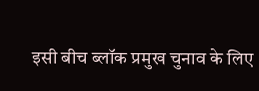इसी बीच ब्लॉक प्रमुख चुनाव के लिए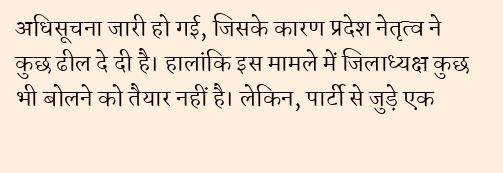अधिसूचना जारी हो गई, जिसके कारण प्रदेश नेतृत्व ने कुछ ढील दे दी है। हालांकि इस मामले में जिलाध्यक्ष कुछ भी बोलने को तैयार नहीं है। लेकिन, पार्टी से जुड़े एक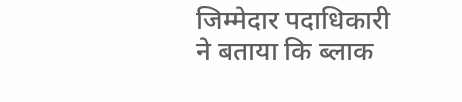जिम्मेदार पदाधिकारी ने बताया कि ब्लाक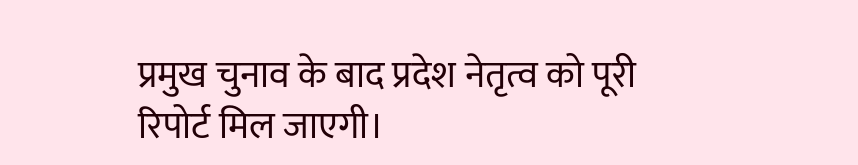प्रमुख चुनाव के बाद प्रदेश नेतृत्व को पूरी रिपोर्ट मिल जाएगी।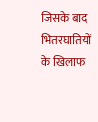जिसके बाद भितरघातियों के खिलाफ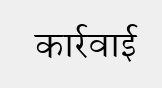कार्रवाई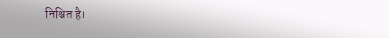निश्चित है।